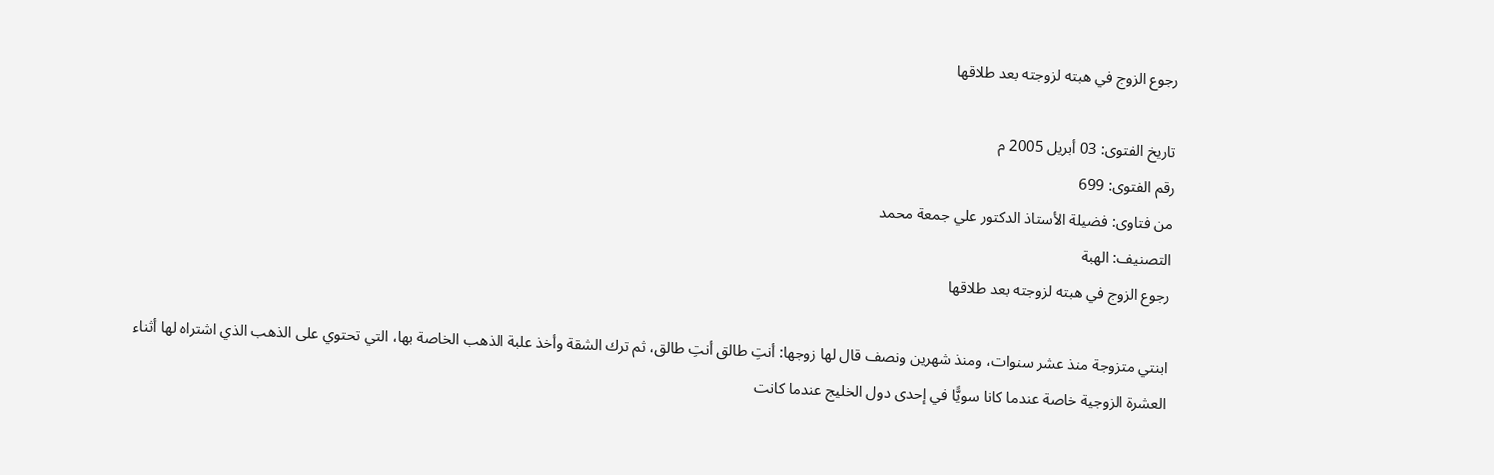رجوع الزوج في هبته لزوجته بعد طلاقها

تاريخ الفتوى: 03 أبريل 2005 م
رقم الفتوى: 699
من فتاوى: فضيلة الأستاذ الدكتور علي جمعة محمد
التصنيف: الهبة
رجوع الزوج في هبته لزوجته بعد طلاقها

ابنتي متزوجة منذ عشر سنوات، ومنذ شهرين ونصف قال لها زوجها: أنتِ طالق أنتِ طالق، ثم ترك الشقة وأخذ علبة الذهب الخاصة بها، التي تحتوي على الذهب الذي اشتراه لها أثناء العشرة الزوجية خاصة عندما كانا سويًّا في إحدى دول الخليج عندما كانت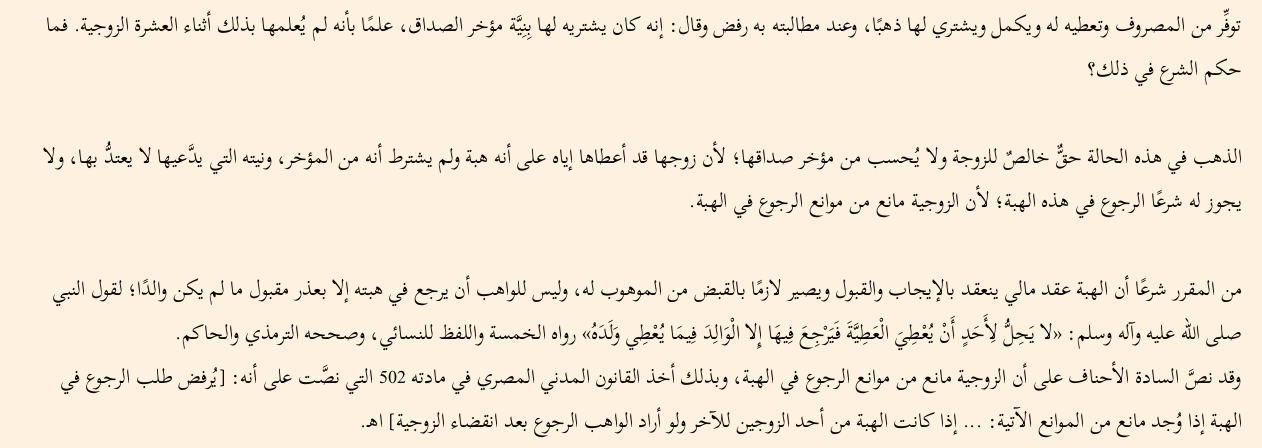توفِّر من المصروف وتعطيه له ويكمل ويشتري لها ذهبًا، وعند مطالبته به رفض وقال: إنه كان يشتريه لها بِنِيَّة مؤخر الصداق، علمًا بأنه لم يُعلمها بذلك أثناء العشرة الزوجية. فما حكم الشرع في ذلك؟

الذهب في هذه الحالة حقٌّ خالصٌ للزوجة ولا يُحسب من مؤخر صداقها؛ لأن زوجها قد أعطاها إياه على أنه هبة ولم يشترط أنه من المؤخر، ونيته التي يدَّعيها لا يعتدُّ بها، ولا يجوز له شرعًا الرجوع في هذه الهبة؛ لأن الزوجية مانع من موانع الرجوع في الهبة.

من المقرر شرعًا أن الهبة عقد مالي ينعقد بالإيجاب والقبول ويصير لازمًا بالقبض من الموهوب له، وليس للواهب أن يرجع في هبته إلا بعذر مقبول ما لم يكن والدًا؛ لقول النبي صلى الله عليه وآله وسلم: «لا يَحِلُّ لِأَحَدٍ أَنْ يُعْطِيَ الْعَطِيَّةَ فَيَرْجِعَ فِيهَا إِلا الْوَالِدَ فِيمَا يُعْطِي وَلَدَهُ» رواه الخمسة واللفظ للنسائي، وصححه الترمذي والحاكم.
وقد نصَّ السادة الأحناف على أن الزوجية مانع من موانع الرجوع في الهبة، وبذلك أخذ القانون المدني المصري في مادته 502 التي نصَّت على أنه: [يُرفض طلب الرجوع في الهبة إذا وُجد مانع من الموانع الآتية: ... إذا كانت الهبة من أحد الزوجين للآخر ولو أراد الواهب الرجوع بعد انقضاء الزوجية] اهـ.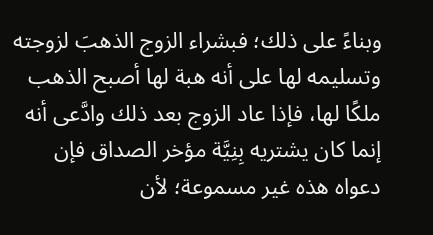وبناءً على ذلك؛ فبشراء الزوج الذهبَ لزوجته وتسليمه لها على أنه هبة لها أصبح الذهب ملكًا لها، فإذا عاد الزوج بعد ذلك وادَّعى أنه إنما كان يشتريه بِنِيَّة مؤخر الصداق فإن دعواه هذه غير مسموعة؛ لأن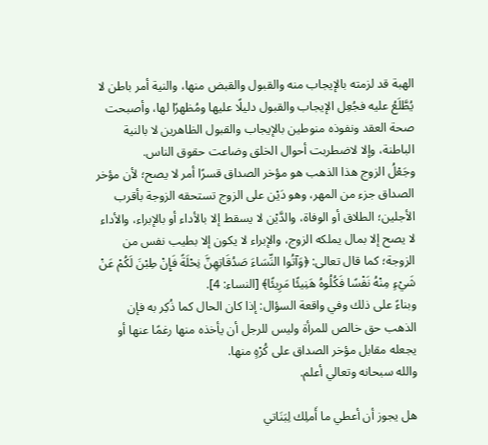الهبة قد لزمته بالإيجاب منه والقبول والقبض منها، والنية أمر باطن لا يُطَّلَعُ عليه فجُعِل الإيجاب والقبول دليلًا عليها ومُظهرًا لها، وأصبحت صحة العقد ونفوذه منوطين بالإيجاب والقبول الظاهرين لا بالنية الباطنة، وإلا لاضطربت أحوال الخلق وضاعت حقوق الناس.
وجَعْلُ الزوج هذا الذهب هو مؤخر الصداق قسرًا أمر لا يصح؛ لأن مؤخر الصداق جزء من المهر، وهو دَيْن على الزوج تستحقه الزوجة بأقرب الأجلين؛ الطلاق أو الوفاة، والدَّيْن لا يسقط إلا بالأداء أو بالإبراء، والأداء لا يصح إلا بمال يملكه الزوج، والإبراء لا يكون إلا بطيب نفس من الزوجة؛ كما قال تعالى: ﴿وَآتُوا النِّسَاءَ صَدُقَاتِهِنَّ نِحْلَةً فَإِنْ طِبْنَ لَكُمْ عَنْ شَيْءٍ مِنْهُ نَفْسًا فَكُلُوهُ هَنِيئًا مَرِيئًا﴾ [النساء: 4].
وبناءً على ذلك وفي واقعة السؤال: إذا كان الحال كما ذُكِر به فإن الذهب حق خالص للمرأة وليس للرجل أن يأخذه منها رغمًا عنها أو يجعله مقابل مؤخر الصداق على كُرْهٍ منها.
والله سبحانه وتعالي أعلم.

هل يجوز أن أعطي ما أَملِك لِبَنَاتي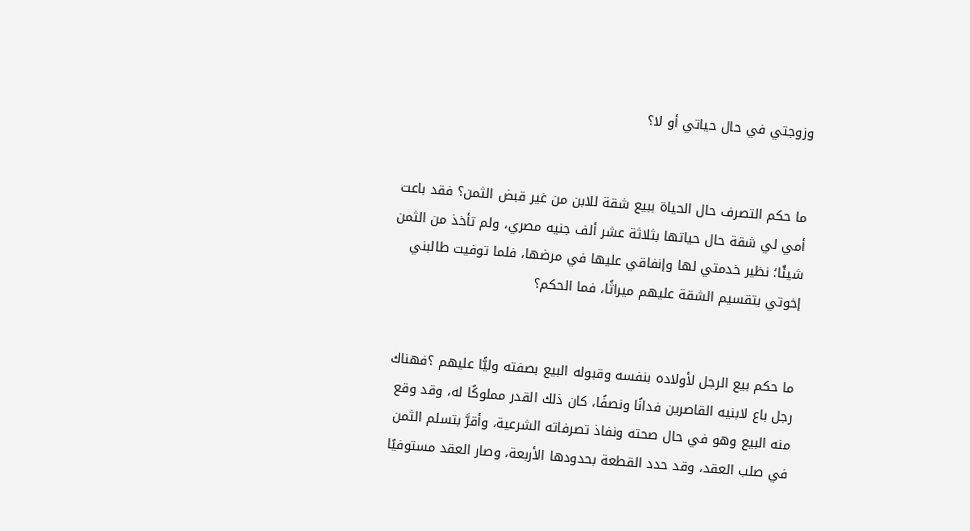وزوجتي في حال حياتي أو لا؟


ما حكم التصرف حال الحياة ببيع شقة للابن من غير قبض الثمن؟ فقد باعت أمي لي شقة حال حياتها بثلاثة عشر ألف جنيه مصري، ولم تأخذ من الثمن شيئًا؛ نظير خدمتي لها وإنفاقي عليها في مرضها، فلما توفيت طالبني إخوتي بتقسيم الشقة عليهم ميراثًا، فما الحكم؟


ما حكم بيع الرجل لأولاده بنفسه وقبوله البيع بصفته وليًّا عليهم ؟فهناك رجل باع لابنيه القاصرين فدانًا ونصفًا، كان ذلك القدر مملوكًا له، وقد وقع منه البيع وهو في حال صحته ونفاذ تصرفاته الشرعية، وأقرَّ بتسلم الثمن في صلب العقد، وقد حدد القطعة بحدودها الأربعة، وصار العقد مستوفيًا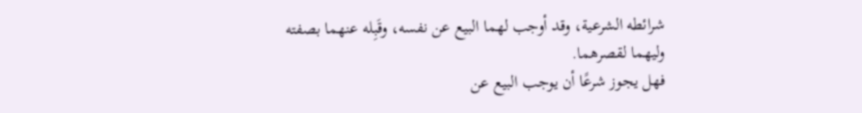شرائطه الشرعية، وقد أوجب لهما البيع عن نفسه، وقَبِله عنهما بصفته وليهما لقصرهما.
فهل يجوز شرعًا أن يوجب البيع عن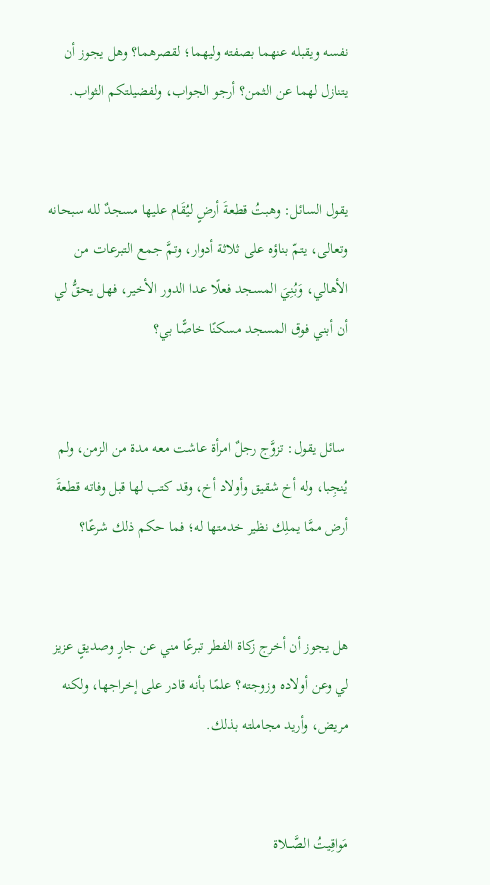نفسه ويقبله عنهما بصفته وليهما؛ لقصرهما؟ وهل يجوز أن يتنازل لهما عن الثمن؟ أرجو الجواب، ولفضيلتكم الثواب.


يقول السائل: وهبتُ قطعةَ أرضٍ ليُقَام عليها مسجدٌ لله سبحانه وتعالى، يتمّ بناؤه على ثلاثة أدوار، وتمَّ جمع التبرعات من الأهالي، وَبُنِيَ المسجد فعلًا عدا الدور الأخير، فهل يحقُّ لي أن أبني فوق المسجد مسكنًا خاصًّا بي؟


 سائل يقول: تزوَّج رجلٌ امرأة عاشت معه مدة من الزمن، ولم يُنجِبا، وله أخ شقيق وأولاد أخ، وقد كتب لها قبل وفاته قطعةَ أرض ممَّا يملِك نظير خدمتها له؛ فما حكم ذلك شرعًا؟


هل يجوز أن أخرج زكاة الفطر تبرعًا مني عن جارٍ وصديقٍ عزيز لي وعن أولاده وزوجته؟ علمًا بأنه قادر على إخراجها، ولكنه مريض، وأريد مجاملته بذلك.


مَواقِيتُ الصَّـــلاة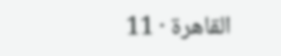القاهرة · 11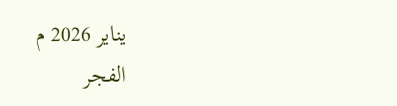يناير 2026 م
الفجر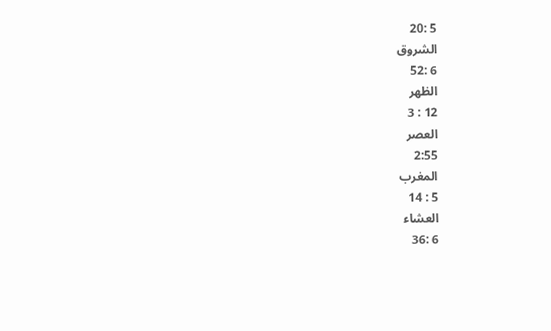5 :20
الشروق
6 :52
الظهر
12 : 3
العصر
2:55
المغرب
5 : 14
العشاء
6 :36